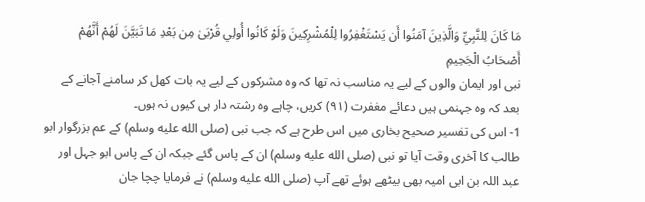مَا كَانَ لِلنَّبِيِّ وَالَّذِينَ آمَنُوا أَن يَسْتَغْفِرُوا لِلْمُشْرِكِينَ وَلَوْ كَانُوا أُولِي قُرْبَىٰ مِن بَعْدِ مَا تَبَيَّنَ لَهُمْ أَنَّهُمْ أَصْحَابُ الْجَحِيمِ
نبی اور ایمان والوں کے لیے یہ مناسب نہ تھا کہ وہ مشرکوں کے لیے یہ بات کھل کر سامنے آجانے کے بعد کہ وہ جہنمی ہیں دعائے مغفرت (٩١) کریں، چاہے وہ رشتہ دار ہی کیوں نہ ہوں۔
1- اس کی تفسیر صحیح بخاری میں اس طرح ہے کہ جب نبی (صلى الله عليه وسلم) کے عم بزرگوار ابو طالب کا آخری وقت آیا تو نبی (صلى الله عليه وسلم) ان کے پاس گئے جبکہ ان کے پاس ابو جہل اور عبد اللہ بن ابی امیہ بھی بیٹھے ہوئے تھے آپ (صلى الله عليه وسلم) نے فرمایا چچا جان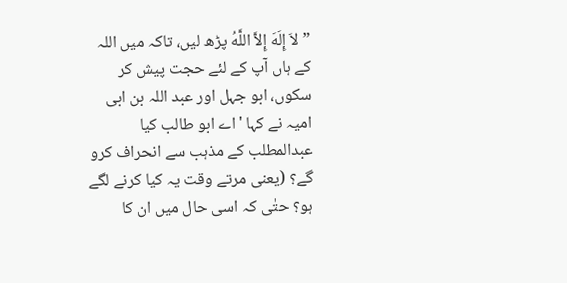”لاَ إِلَهَ إِلاَّ اللَّهُ پڑھ لیں، تاکہ میں اللہ کے ہاں آپ کے لئے حجت پیش کر سکوں، ابو جہل اور عبد اللہ بن ابی امیہ نے کہا 'اے ابو طالب کیا عبدالمطلب کے مذہب سے انحراف کرو گے؟ (یعنی مرتے وقت یہ کیا کرنے لگے ہو؟ حتٰی کہ اسی حال میں ان کا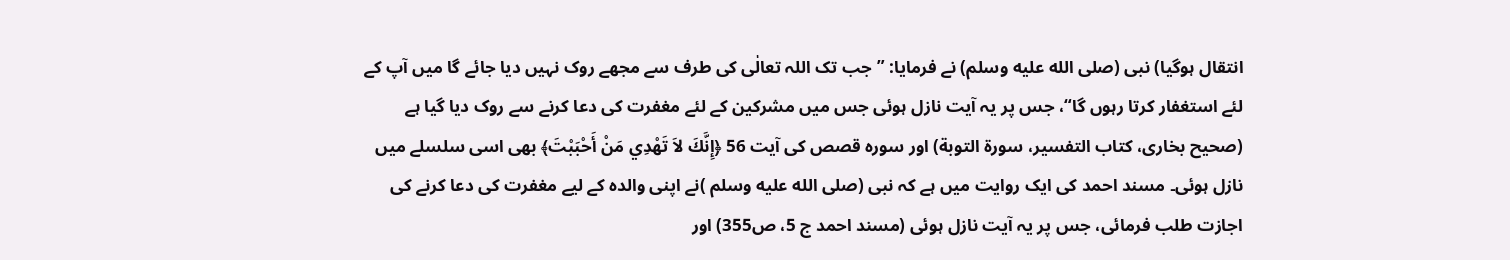انتقال ہوگیا) نبی (صلى الله عليه وسلم) نے فرمایا: ”جب تک اللہ تعالٰی کی طرف سے مجھے روک نہیں دیا جائے گا میں آپ کے لئے استغفار کرتا رہوں گا“، جس پر یہ آیت نازل ہوئی جس میں مشرکین کے لئے مغفرت کی دعا کرنے سے روک دیا گیا ہے (صحیح بخاری، کتاب التفسیر، سورة التوبة) اور سورہ قصص کی آیت 56 ﴿إِنَّكَ لاَ تَهْدِي مَنْ أَحْبَبْتَ﴾ بھی اسی سلسلے میں نازل ہوئی۔ مسند احمد کی ایک روایت میں ہے کہ نبی (صلى الله عليه وسلم )نے اپنی والدہ کے لیے مغفرت کی دعا کرنے کی اجازت طلب فرمائی، جس پر یہ آیت نازل ہوئی (مسند احمد ج 5، ص355) اور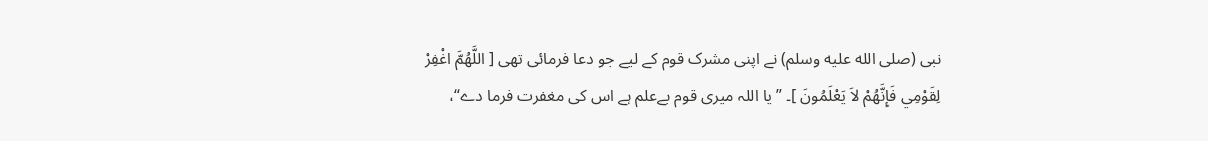نبی (صلى الله عليه وسلم) نے اپنی مشرک قوم کے لیے جو دعا فرمائی تھی [ اللَّهُمَّ اغْفِرْ لِقَوْمِي فَإِنَّهُمْ لاَ يَعْلَمُونَ ]۔ ”یا اللہ میری قوم بےعلم ہے اس کی مغفرت فرما دے“،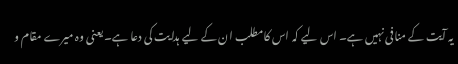یہ آیت کے منافی نہیں ہے۔ اس لیے کہ اس کامطلب ان کے لیے ہدایت کی دعا ہے۔ یعنی وہ میرے مقام و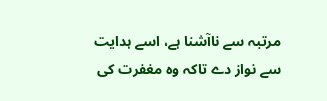مرتبہ سے ناآشنا ہے، اسے ہدایت سے نواز دے تاکہ وہ مغفرت کی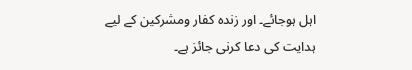اہل ہوجائے۔ اور زندہ کفار ومشرکین کے لیے ہدایت کی دعا کرنی جائز ہے۔